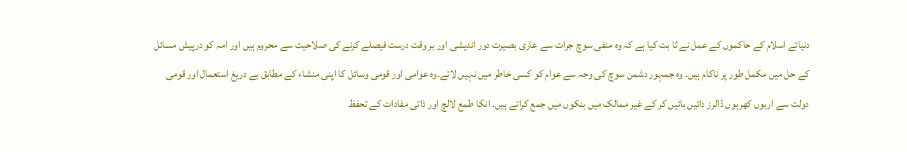دنیائے اسلام کے حاکموں کے عمل نے ثا بت کیا ہے کہ وہ منفی سوچ جرات سے عاری بصیرت دور اندیشی اور بر وقت درست فیصلے کرنے کی صلاحیت سے محروم ہیں اور امہ کو درپیش مسائل کے حل میں مکمل طور پر ناکام ہیں۔ وہ جمہور دشمن سوچ کی وجہ سے عوام کو کسی خاطر میں نہیں لاتے۔وہ عوامی اور قومی وسائل کا اپنی منشاء کے مطابق بے دریغ استعمال اور قومی دولت سے اربوں کھربوں ڈالرز دائیں بائیں کر کے غیر ممالک میں بنکوں میں جمع کراتے ہیں۔ انکا طمع لالچ اور ذاتی مفادات کے تحفظ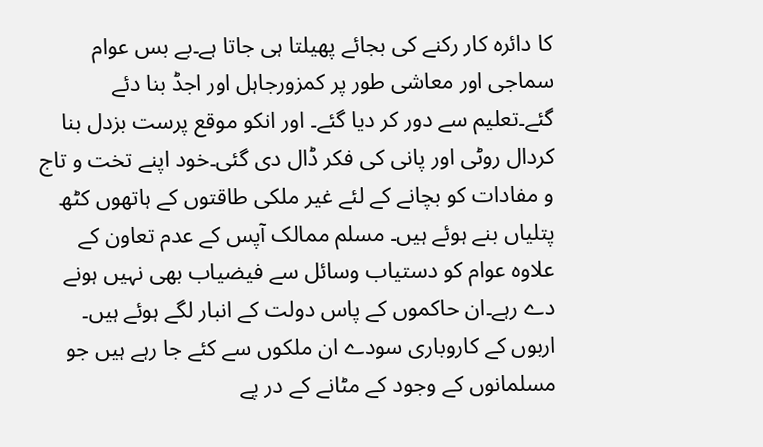کا دائرہ کار رکنے کی بجائے پھیلتا ہی جاتا ہے۔بے بس عوام سماجی اور معاشی طور پر کمزورجاہل اور اجڈ بنا دئے گئے۔تعلیم سے دور کر دیا گئے۔ اور انکو موقع پرست بزدل بنا کردال روٹی اور پانی کی فکر ڈال دی گئی۔خود اپنے تخت و تاج و مفادات کو بچانے کے لئے غیر ملکی طاقتوں کے ہاتھوں کٹھ پتلیاں بنے ہوئے ہیں۔ مسلم ممالک آپس کے عدم تعاون کے علاوہ عوام کو دستیاب وسائل سے فیضیاب بھی نہیں ہونے دے رہے۔ان حاکموں کے پاس دولت کے انبار لگے ہوئے ہیں۔ اربوں کے کاروباری سودے ان ملکوں سے کئے جا رہے ہیں جو مسلمانوں کے وجود کے مٹانے کے در پے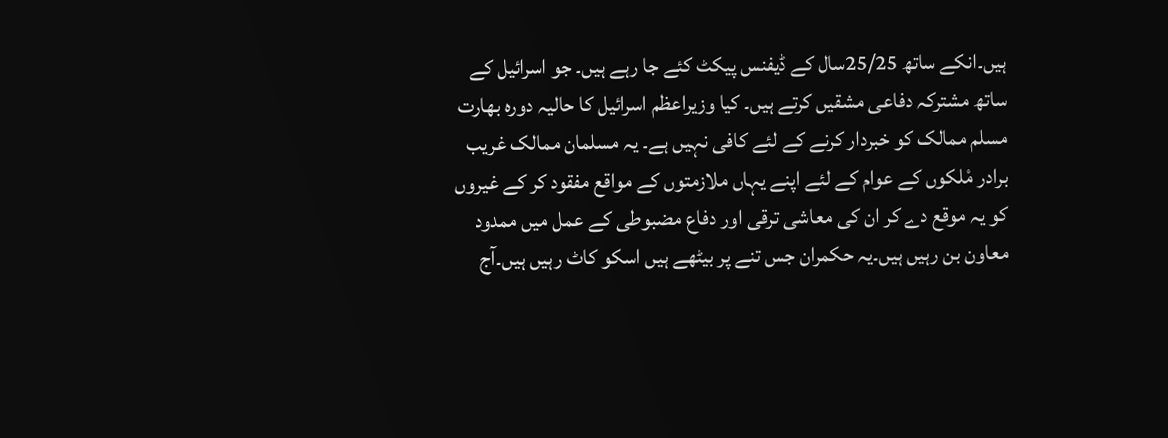ہیں۔انکے ساتھ 25/25سال کے ڈیفنس پیکٹ کئے جا رہے ہیں۔ جو اسرائیل کے ساتھ مشترکہ دفاعی مشقیں کرتے ہیں۔ کیا وزیراعظم اسرائیل کا حالیہ دورہ بھارت مسلم ممالک کو خبردار کرنے کے لئے کافی نہیں ہے۔ یہ مسلمان ممالک غریب برادر مْلکوں کے عوام کے لئے اپنے یہاں ملازمتوں کے مواقع مفقود کر کے غیروں کو یہ موقع دے کر ان کی معاشی ترقی اور دفاع مضبوطی کے عمل میں ممدود معاون بن رہیں ہیں۔یہ حکمران جس تنے پر بیٹھے ہیں اسکو کاٹ رہیں ہیں۔آج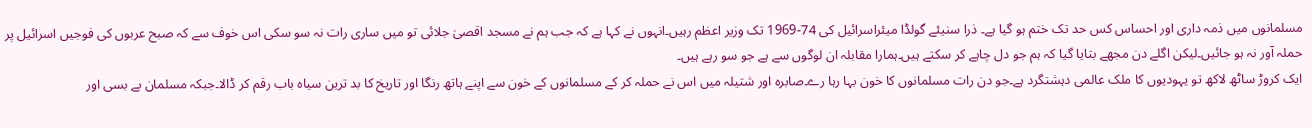مسلمانوں میں ذمہ داری اور احساس کس حد تک ختم ہو گیا ہے۔ ذرا سنیئے گولڈا میئراسرائیل کی 74-1969 تک وزیر اعظم رہیں۔انہوں نے کہا ہے کہ جب ہم نے مسجد اقصیٰ جلائی تو میں ساری رات نہ سو سکی اس خوف سے کہ صبح عربوں کی فوجیں اسرائیل پر حملہ آور نہ ہو جائیں۔لیکن اگلے دن مجھے بتایا گیا کہ ہم جو دل چاہے کر سکتے ہیں۔ہمارا مقابلہ ان لوگوں سے ہے جو سو رہے ہیں۔
ایک کروڑ ساٹھ لاکھ تو یہودیوں کا ملک عالمی دہشتگرد ہے۔جو دن رات مسلمانوں کا خون بہا رہا رے۔صابرہ اور شتیلہ میں اس نے حملہ کر کے مسلمانوں کے خون سے اپنے ہاتھ رنگا اور تاریخ کا بد ترین سیاہ باب رقم کر ڈالا۔جبکہ مسلمان بے بسی اور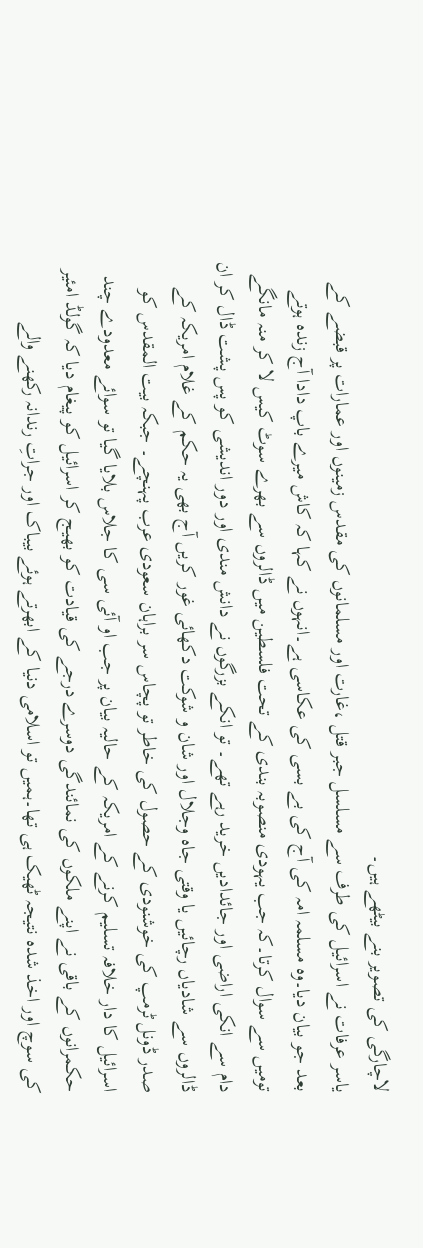لاچارگی کی تصویر بنے بیٹھے ہیں۔
یاسر عرفات نے اسرائیل کی طرف سے مسلسل جبر قتل ،غارت اور مسلمانوں کی مقدس زمینوں اور عمارات پر قبضے کے بعد جو بیان دیا۔وہ مسلمہ امہ کی آج کی بے بسی کی عکاسی ہے۔انہوں نے کہا کہ کاش میرے باپ دادا آج زندہ ہوتے تومیں سے سوال کرتا۔کہ جب یہودی منصوبہ بندی کے تحت فلسطین میں ڈالروں سے بھرے سوٹ کیس لا کر منہ مانگے دام سے انکی اراضی اور جائدادیں خرید رہے تھے۔ تو انکے بزرگوں نے دانش مندی اور دور اندیشی کو پس پشت ڈال کر ان ڈالروں سے شادیاں رچائیں یا وقتی جاہ وجلال اور شان و شوکت دکھائی غور کریں آج بھی یہ حکم کے غلام امریکہ کے صدر ڈونل ٹرمپ کی خوشنودی کے حصول کی خاطر تو پچاس سر براہان سعودی عرب پہنچے۔ جبکہ بیت المقدس کو اسرائیل کا دار خلافہ تسلیم کرنے کے امریکہ کے حالیہ بیان پر جب او آئی سی کا جلاس بلایا گیا تو سوائے معدودے چند حکمرانوں کے باقی نے اپنے ملکوں کی نمائندگی دوسرے درجے کی قیادت کو بھیج کر اسرائیل کو پیغام دیا کہ گولڈ امئیر کی سوچ اور اخذ شدہ نتیجہ ٹھیک ہی تھا۔ہمیں تو اسلامی دنیا کے ابھرتے ہوئے بیباک اور جراتِ رندانہ رکھنے والے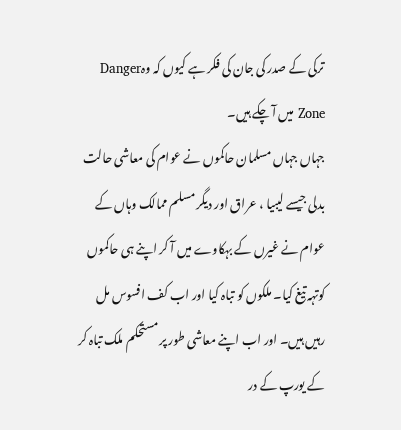ترکی کے صدر کی جان کی فکر ہے کیوں کہ وہDanger Zone میں آ چکے ہیں۔
جہاں جہاں مسلمان حاکموں نے عوام کی معاشی حالت بدلی جیسے لیبیا ، عراق اور دیگر مسلم ممالک وہاں کے عوام نے غیرں کے بہکاوے میں آ کر اپنے ہی حاکموں کوتہہ تیغ کیا۔ ملکوں کو تباہ کیا اور اب کف افسوس مل رہیں ہیں۔ اور اب اپنے معاشی طور پر مستحکم ملک تباہ کر کے یورپ کے در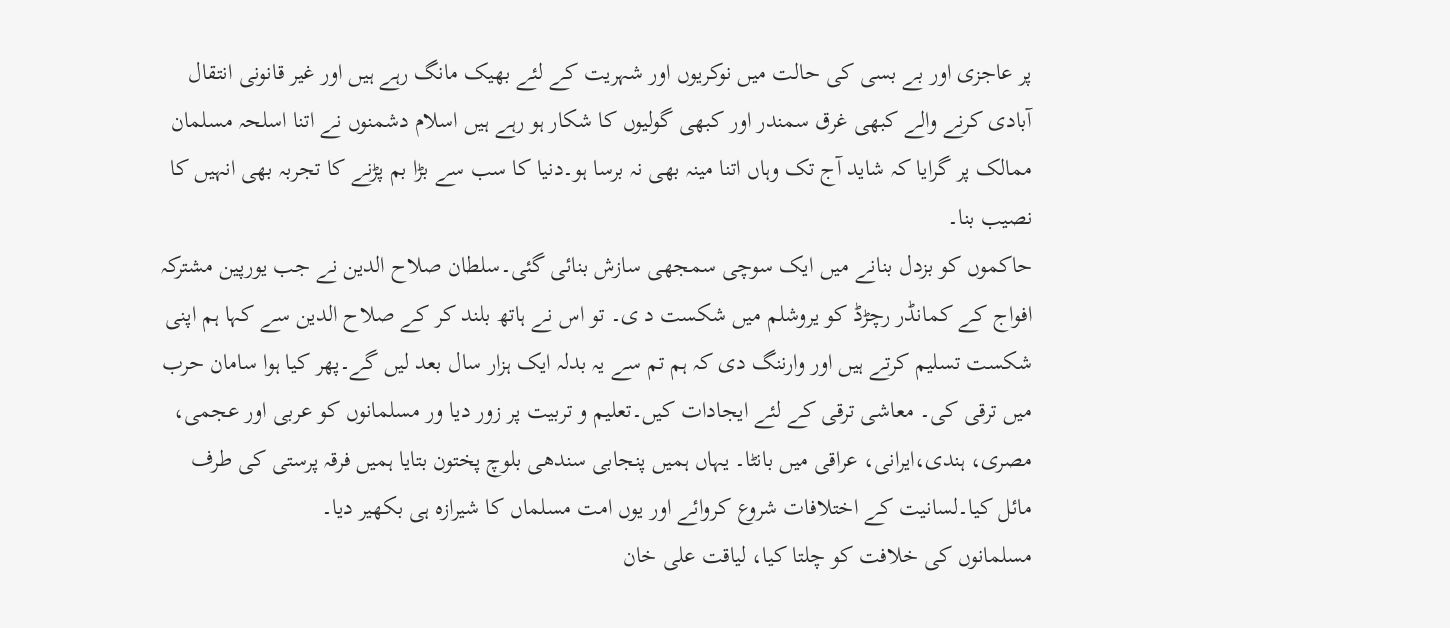پر عاجزی اور بے بسی کی حالت میں نوکریوں اور شہریت کے لئے بھیک مانگ رہے ہیں اور غیر قانونی انتقال آبادی کرنے والے کبھی غرق سمندر اور کبھی گولیوں کا شکار ہو رہے ہیں اسلام دشمنوں نے اتنا اسلحہ مسلمان ممالک پر گرایا کہ شاید آج تک وہاں اتنا مینہ بھی نہ برسا ہو۔دنیا کا سب سے بڑا بم پڑنے کا تجربہ بھی انہیں کا نصیب بنا۔
حاکموں کو بزدل بنانے میں ایک سوچی سمجھی سازش بنائی گئی۔سلطان صلاح الدین نے جب یورپین مشترکہ افواج کے کمانڈر رچڑڈ کو یروشلم میں شکست د ی۔ تو اس نے ہاتھ بلند کر کے صلاح الدین سے کہا ہم اپنی شکست تسلیم کرتے ہیں اور وارننگ دی کہ ہم تم سے یہ بدلہ ایک ہزار سال بعد لیں گے۔پھر کیا ہوا سامان حرب میں ترقی کی۔ معاشی ترقی کے لئے ایجادات کیں۔تعلیم و تربیت پر زور دیا ور مسلمانوں کو عربی اور عجمی، مصری، ہندی،ایرانی، عراقی میں بانٹا۔ یہاں ہمیں پنجابی سندھی بلوچ پختون بتایا ہمیں فرقہ پرستی کی طرف مائل کیا۔لسانیت کے اختلافات شروع کروائے اور یوں امت مسلماں کا شیرازہ ہی بکھیر دیا۔
مسلمانوں کی خلافت کو چلتا کیا، لیاقت علی خان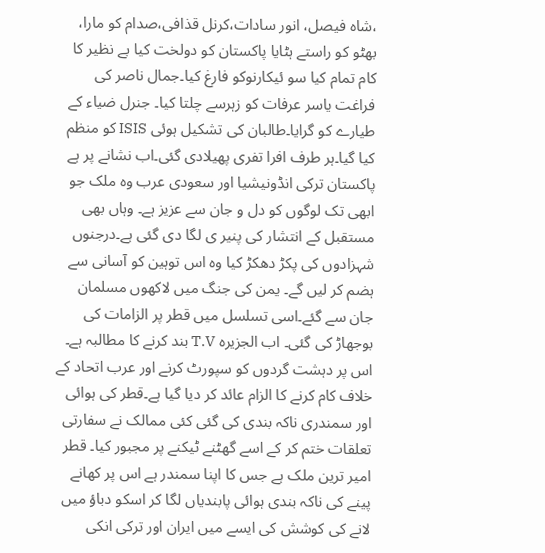،شاہ فیصل، انور سادات،کرنل قذافی،صدام کو مارا، بھٹو کو راستے ہٹایا پاکستان کو دولخت کیا بے نظیر کا کام تمام کیا سو ئیکارنوکو فارغ کیا۔جمال ناصر کی فراغت یاسر عرفات کو زہرسے چلتا کیا۔ جنرل ضیاء کے طیارے کو گرایا۔طالبان کی تشکیل ہوئی ISIS کو منظم کیا گیا۔ہر طرف افرا تفری پھیلادی گئی۔اب نشانے پر ہے پاکستان ترکی انڈونیشیا اور سعودی عرب وہ ملک جو ابھی تک لوگوں کو دل و جان سے عزیز ہے۔ وہاں بھی مستقبل کے انتشار کی پنیر ی لگا دی گئی ہے۔درجنوں شہزادوں کی پکڑ دھکڑ کیا وہ اس توہین کو آسانی سے ہضم کر لیں گے۔ یمن کی جنگ میں لاکھوں مسلمان جان سے گئے۔اسی تسلسل میں قطر پر الزامات کی بوجھاڑ کی گئی۔ اب الجزیرہ T.V بند کرنے کا مطالبہ ہے۔ اس پر دہشت گردوں کو سپورٹ کرنے اور عرب اتحاد کے خلاف کام کرنے کا الزام عائد کر دیا گیا ہے۔قطر کی ہوائی اور سمندری ناکہ بندی کی گئی کئی ممالک نے سفارتی تعلقات ختم کر کے اسے گھٹنے ٹیکنے پر مجبور کیا۔ قطر امیر ترین ملک ہے جس کا اپنا سمندر ہے اس پر کھانے پینے کی ناکہ بندی ہوائی پابندیاں لگا کر اسکو دباؤ میں لانے کی کوشش کی ایسے میں ایران اور ترکی انکی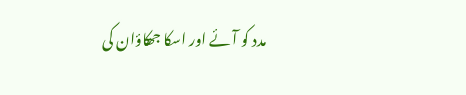مدد کو آئے اور اسکا جھکاؤان کی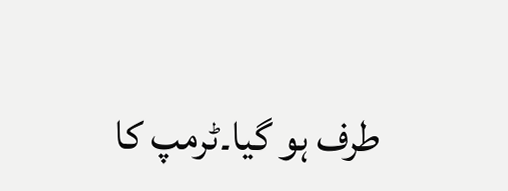طرف ہو گیا۔ٹرمپ کا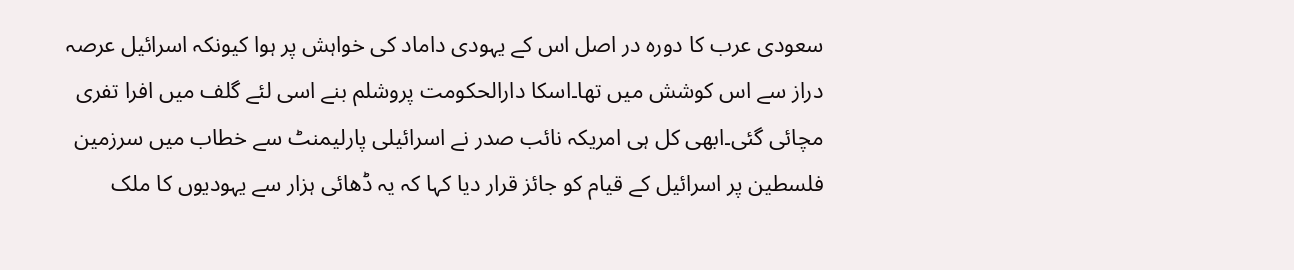سعودی عرب کا دورہ در اصل اس کے یہودی داماد کی خواہش پر ہوا کیونکہ اسرائیل عرصہ دراز سے اس کوشش میں تھا۔اسکا دارالحکومت پروشلم بنے اسی لئے گلف میں افرا تفری مچائی گئی۔ابھی کل ہی امریکہ نائب صدر نے اسرائیلی پارلیمنٹ سے خطاب میں سرزمین فلسطین پر اسرائیل کے قیام کو جائز قرار دیا کہا کہ یہ ڈھائی ہزار سے یہودیوں کا ملک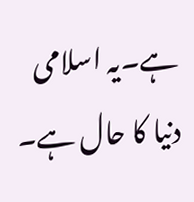ہے۔یہ اسلامی دنیا کا حال ہے۔